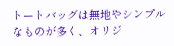トートバッグは無地やシンプルなものが多く、オリジ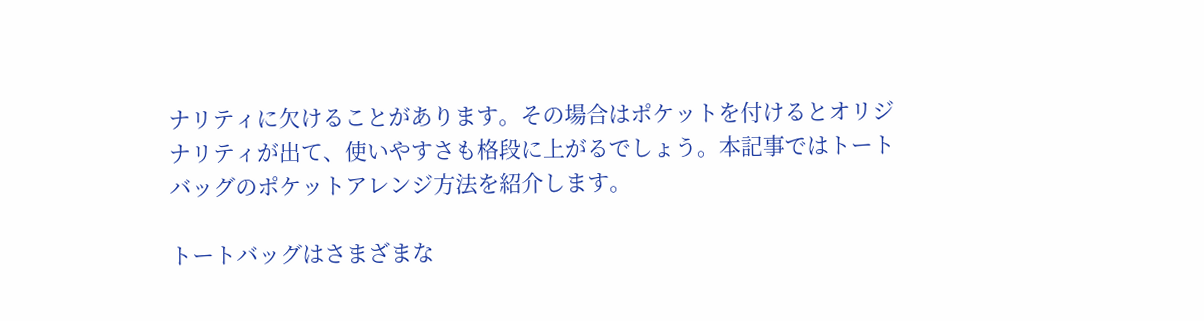ナリティに欠けることがあります。その場合はポケットを付けるとオリジナリティが出て、使いやすさも格段に上がるでしょう。本記事ではトートバッグのポケットアレンジ方法を紹介します。

トートバッグはさまざまな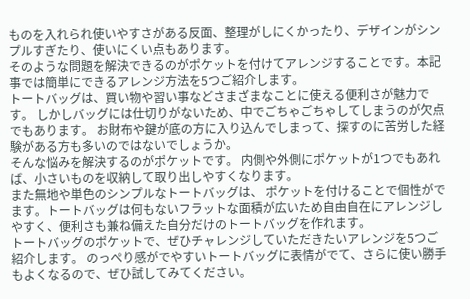ものを入れられ使いやすさがある反面、整理がしにくかったり、デザインがシンプルすぎたり、使いにくい点もあります。
そのような問題を解決できるのがポケットを付けてアレンジすることです。本記事では簡単にできるアレンジ方法を5つご紹介します。
トートバッグは、買い物や習い事などさまざまなことに使える便利さが魅力です。 しかしバッグには仕切りがないため、中でごちゃごちゃしてしまうのが欠点でもあります。 お財布や鍵が底の方に入り込んでしまって、探すのに苦労した経験がある方も多いのではないでしょうか。
そんな悩みを解決するのがポケットです。 内側や外側にポケットが1つでもあれば、小さいものを収納して取り出しやすくなります。
また無地や単色のシンプルなトートバッグは、 ポケットを付けることで個性がでます。トートバッグは何もないフラットな面積が広いため自由自在にアレンジしやすく、便利さも兼ね備えた自分だけのトートバッグを作れます。
トートバッグのポケットで、ぜひチャレンジしていただきたいアレンジを5つご紹介します。 のっぺり感がでやすいトートバッグに表情がでて、さらに使い勝手もよくなるので、ぜひ試してみてください。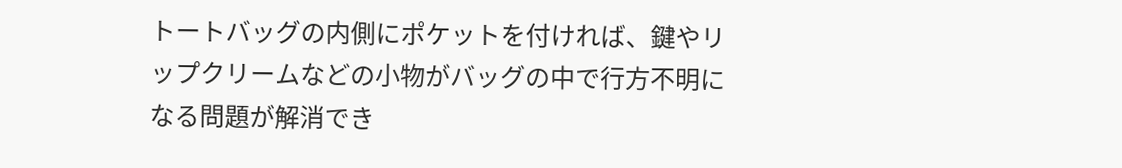トートバッグの内側にポケットを付ければ、鍵やリップクリームなどの小物がバッグの中で行方不明になる問題が解消でき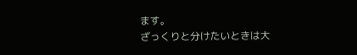ます。
ざっくりと分けたいときは大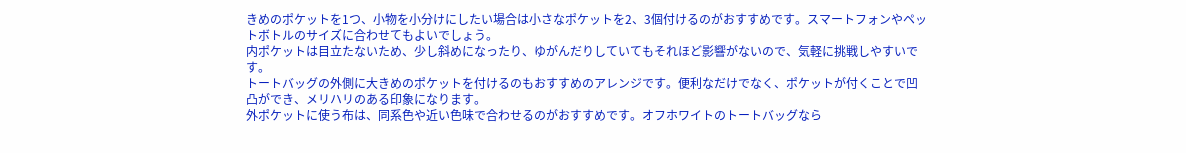きめのポケットを1つ、小物を小分けにしたい場合は小さなポケットを2、3個付けるのがおすすめです。スマートフォンやペットボトルのサイズに合わせてもよいでしょう。
内ポケットは目立たないため、少し斜めになったり、ゆがんだりしていてもそれほど影響がないので、気軽に挑戦しやすいです。
トートバッグの外側に大きめのポケットを付けるのもおすすめのアレンジです。便利なだけでなく、ポケットが付くことで凹凸ができ、メリハリのある印象になります。
外ポケットに使う布は、同系色や近い色味で合わせるのがおすすめです。オフホワイトのトートバッグなら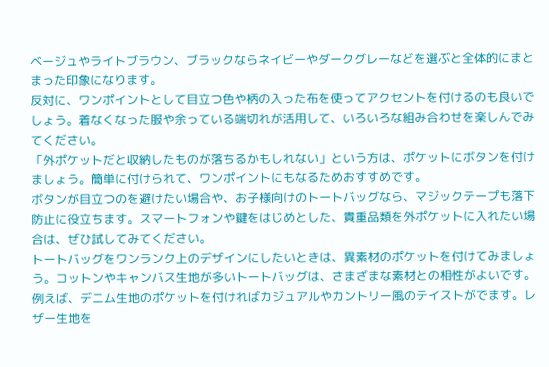ベージュやライトブラウン、ブラックならネイビーやダークグレーなどを選ぶと全体的にまとまった印象になります。
反対に、ワンポイントとして目立つ色や柄の入った布を使ってアクセントを付けるのも良いでしょう。着なくなった服や余っている端切れが活用して、いろいろな組み合わせを楽しんでみてください。
「外ポケットだと収納したものが落ちるかもしれない」という方は、ポケットにボタンを付けましょう。簡単に付けられて、ワンポイントにもなるためおすすめです。
ボタンが目立つのを避けたい場合や、お子様向けのトートバッグなら、マジックテープも落下防止に役立ちます。スマートフォンや鍵をはじめとした、貴重品類を外ポケットに入れたい場合は、ぜひ試してみてください。
トートバッグをワンランク上のデザインにしたいときは、異素材のポケットを付けてみましょう。コットンやキャンバス生地が多いトートバッグは、さまざまな素材との相性がよいです。
例えば、デニム生地のポケットを付ければカジュアルやカントリー風のテイストがでます。レザー生地を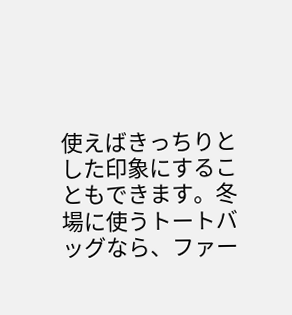使えばきっちりとした印象にすることもできます。冬場に使うトートバッグなら、ファー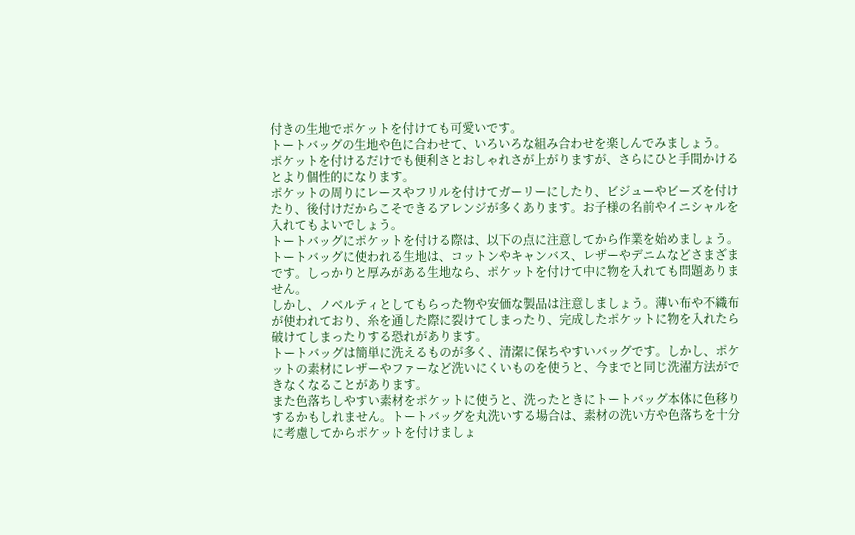付きの生地でポケットを付けても可愛いです。
トートバッグの生地や色に合わせて、いろいろな組み合わせを楽しんでみましょう。
ポケットを付けるだけでも便利さとおしゃれさが上がりますが、さらにひと手間かけるとより個性的になります。
ポケットの周りにレースやフリルを付けてガーリーにしたり、ビジューやビーズを付けたり、後付けだからこそできるアレンジが多くあります。お子様の名前やイニシャルを入れてもよいでしょう。
トートバッグにポケットを付ける際は、以下の点に注意してから作業を始めましょう。
トートバッグに使われる生地は、コットンやキャンバス、レザーやデニムなどさまざまです。しっかりと厚みがある生地なら、ポケットを付けて中に物を入れても問題ありません。
しかし、ノベルティとしてもらった物や安価な製品は注意しましょう。薄い布や不織布が使われており、糸を通した際に裂けてしまったり、完成したポケットに物を入れたら破けてしまったりする恐れがあります。
トートバッグは簡単に洗えるものが多く、清潔に保ちやすいバッグです。しかし、ポケットの素材にレザーやファーなど洗いにくいものを使うと、今までと同じ洗濯方法ができなくなることがあります。
また色落ちしやすい素材をポケットに使うと、洗ったときにトートバッグ本体に色移りするかもしれません。トートバッグを丸洗いする場合は、素材の洗い方や色落ちを十分に考慮してからポケットを付けましょ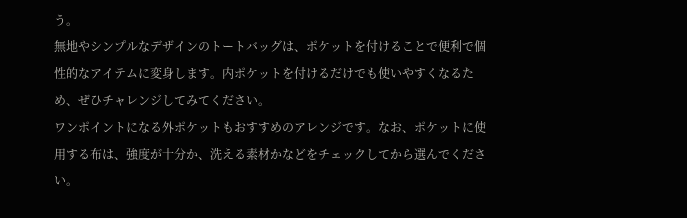う。
無地やシンプルなデザインのトートバッグは、ポケットを付けることで便利で個性的なアイテムに変身します。内ポケットを付けるだけでも使いやすくなるため、ぜひチャレンジしてみてください。
ワンポイントになる外ポケットもおすすめのアレンジです。なお、ポケットに使用する布は、強度が十分か、洗える素材かなどをチェックしてから選んでください。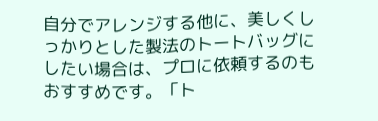自分でアレンジする他に、美しくしっかりとした製法のトートバッグにしたい場合は、プロに依頼するのもおすすめです。「ト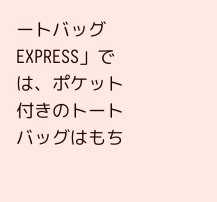ートバッグEXPRESS」では、ポケット付きのトートバッグはもち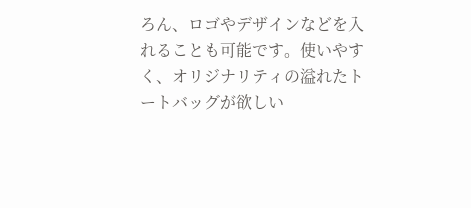ろん、ロゴやデザインなどを入れることも可能です。使いやすく、オリジナリティの溢れたトートバッグが欲しい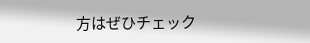方はぜひチェック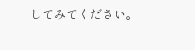してみてください。